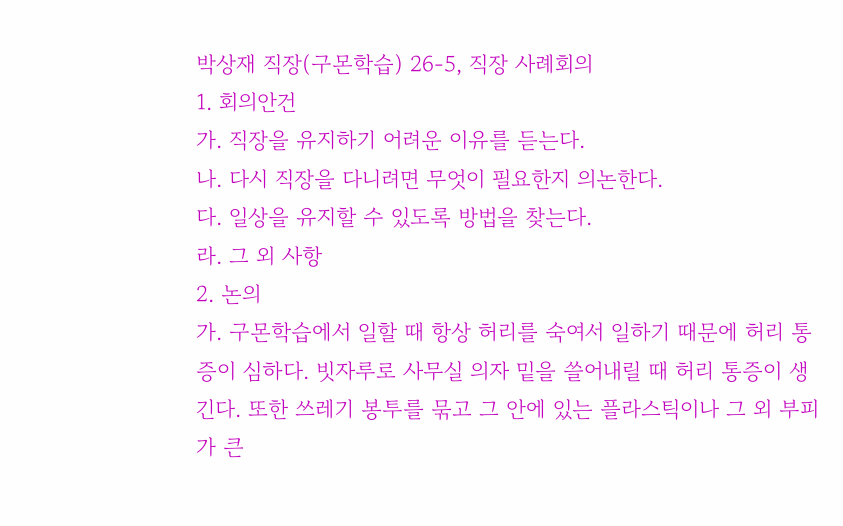박상재 직장(구몬학습) 26-5, 직장 사례회의
1. 회의안건
가. 직장을 유지하기 어려운 이유를 듣는다.
나. 다시 직장을 다니려면 무엇이 필요한지 의논한다.
다. 일상을 유지할 수 있도록 방법을 찾는다.
라. 그 외 사항
2. 논의
가. 구몬학습에서 일할 때 항상 허리를 숙여서 일하기 때문에 허리 통증이 심하다. 빗자루로 사무실 의자 밑을 쓸어내릴 때 허리 통증이 생긴다. 또한 쓰레기 봉투를 묶고 그 안에 있는 플라스틱이나 그 외 부피가 큰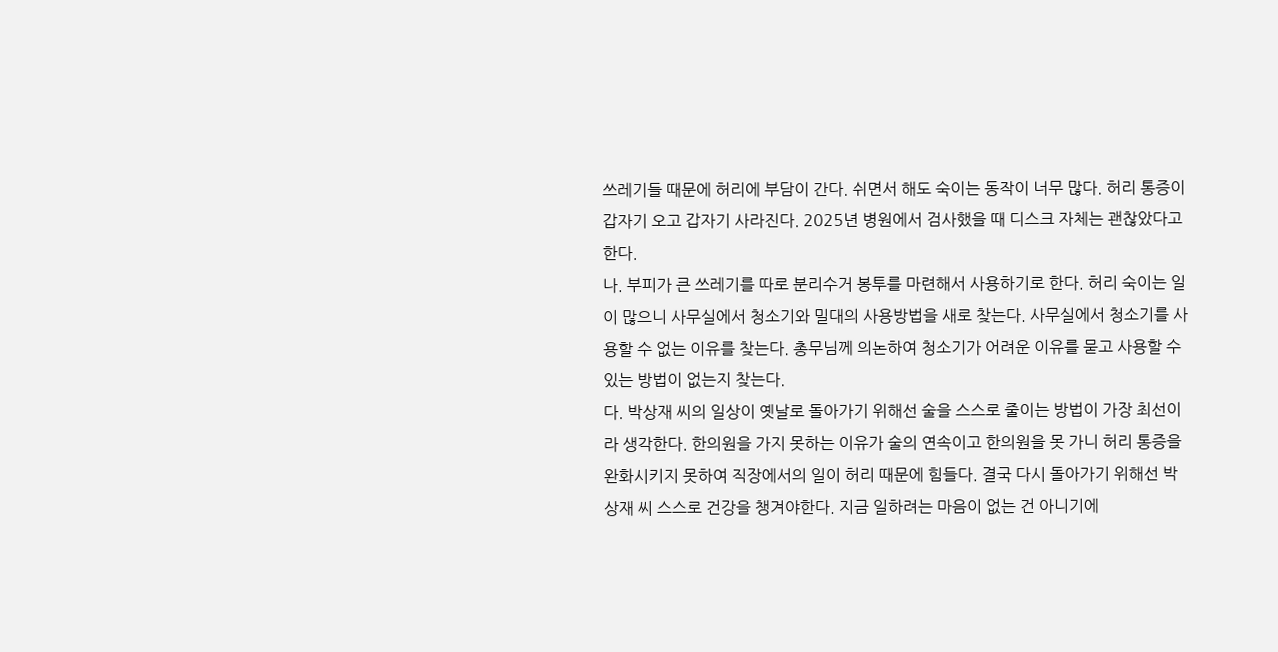쓰레기들 때문에 허리에 부담이 간다. 쉬면서 해도 숙이는 동작이 너무 많다. 허리 통증이 갑자기 오고 갑자기 사라진다. 2025년 병원에서 검사했을 때 디스크 자체는 괜찮았다고 한다.
나. 부피가 큰 쓰레기를 따로 분리수거 봉투를 마련해서 사용하기로 한다. 허리 숙이는 일이 많으니 사무실에서 청소기와 밀대의 사용방법을 새로 찾는다. 사무실에서 청소기를 사용할 수 없는 이유를 찾는다. 총무님께 의논하여 청소기가 어려운 이유를 묻고 사용할 수 있는 방법이 없는지 찾는다.
다. 박상재 씨의 일상이 옛날로 돌아가기 위해선 술을 스스로 줄이는 방법이 가장 최선이라 생각한다. 한의원을 가지 못하는 이유가 술의 연속이고 한의원을 못 가니 허리 통증을 완화시키지 못하여 직장에서의 일이 허리 때문에 힘들다. 결국 다시 돌아가기 위해선 박상재 씨 스스로 건강을 챙겨야한다. 지금 일하려는 마음이 없는 건 아니기에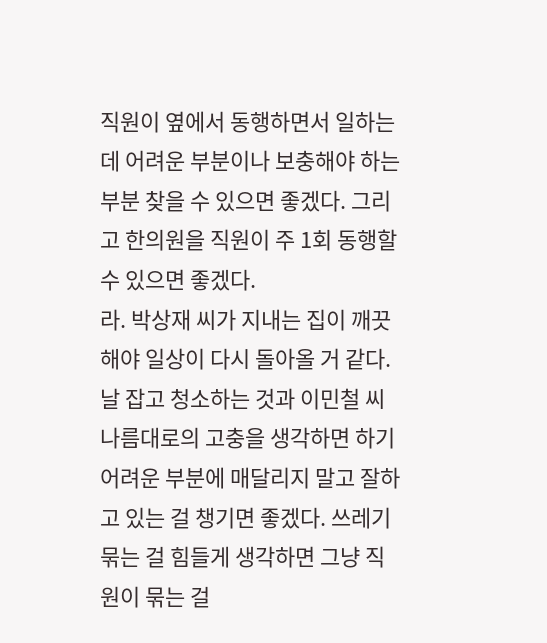직원이 옆에서 동행하면서 일하는데 어려운 부분이나 보충해야 하는 부분 찾을 수 있으면 좋겠다. 그리고 한의원을 직원이 주 1회 동행할 수 있으면 좋겠다.
라. 박상재 씨가 지내는 집이 깨끗해야 일상이 다시 돌아올 거 같다. 날 잡고 청소하는 것과 이민철 씨 나름대로의 고충을 생각하면 하기 어려운 부분에 매달리지 말고 잘하고 있는 걸 챙기면 좋겠다. 쓰레기 묶는 걸 힘들게 생각하면 그냥 직원이 묶는 걸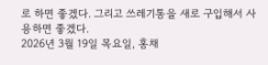로 하면 좋겠다. 그리고 쓰레기통을 새로 구입해서 사용하면 좋겠다.
2026년 3월 19일 목요일, 홍채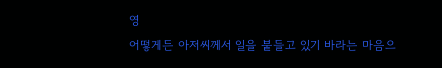영
어떻게든 아저씨께서 일을 붙들고 있기 바라는 마음으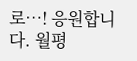로…! 응원합니다. 월평